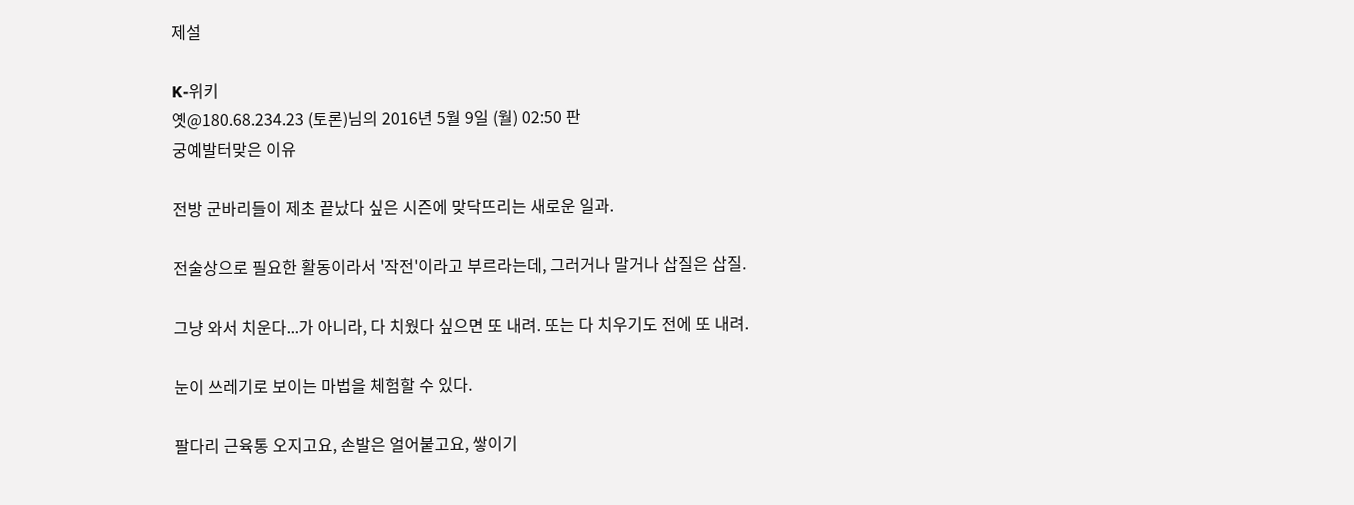제설

K-위키
옛@180.68.234.23 (토론)님의 2016년 5월 9일 (월) 02:50 판
궁예발터맞은 이유

전방 군바리들이 제초 끝났다 싶은 시즌에 맞닥뜨리는 새로운 일과.

전술상으로 필요한 활동이라서 '작전'이라고 부르라는데, 그러거나 말거나 삽질은 삽질.

그냥 와서 치운다...가 아니라, 다 치웠다 싶으면 또 내려. 또는 다 치우기도 전에 또 내려.

눈이 쓰레기로 보이는 마법을 체험할 수 있다.

팔다리 근육통 오지고요, 손발은 얼어붙고요, 쌓이기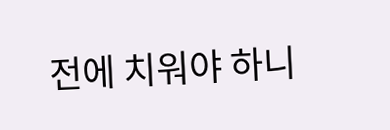전에 치워야 하니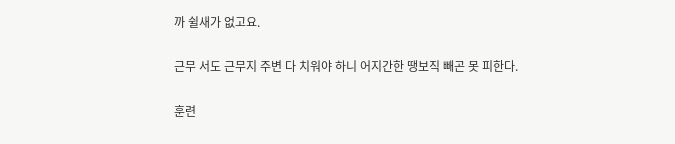까 쉴새가 없고요.

근무 서도 근무지 주변 다 치워야 하니 어지간한 땡보직 빼곤 못 피한다.

훈련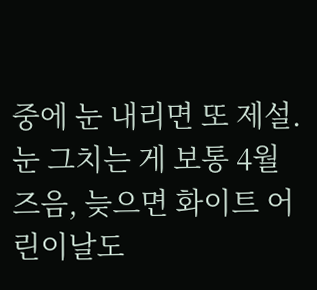중에 눈 내리면 또 제설. 눈 그치는 게 보통 4월 즈음, 늦으면 화이트 어린이날도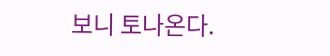보니 토나온다.